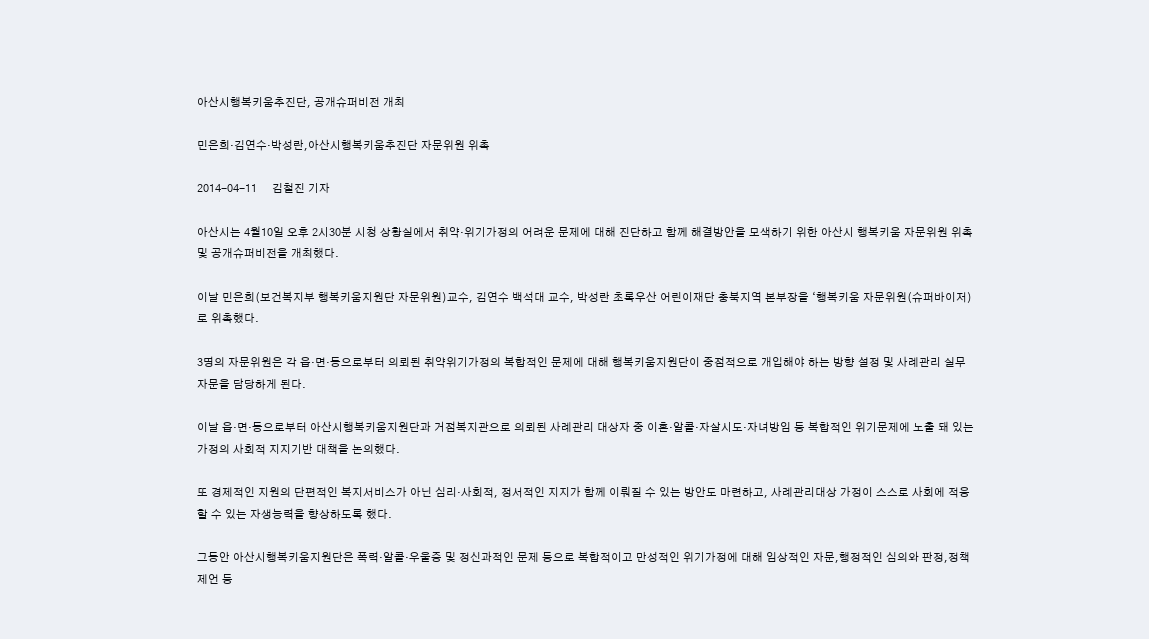아산시행복키움추진단, 공개슈퍼비전 개최

민은희·김연수·박성란,아산시행복키움추진단 자문위원 위촉

2014-04-11     김철진 기자

아산시는 4월10일 오후 2시30분 시청 상황실에서 취약·위기가정의 어려운 문제에 대해 진단하고 함께 해결방안을 모색하기 위한 아산시 행복키움 자문위원 위촉 및 공개슈퍼비전을 개최했다.

이날 민은희(보건복지부 행복키움지원단 자문위원)교수, 김연수 백석대 교수, 박성란 초록우산 어린이재단 충북지역 본부장을 ‘행복키움 자문위원(슈퍼바이저)로 위촉했다.

3명의 자문위원은 각 읍·면·동으로부터 의뢰된 취약위기가정의 복합적인 문제에 대해 행복키움지원단이 중점적으로 개입해야 하는 방향 설정 및 사례관리 실무 자문을 담당하게 된다.

이날 읍·면·동으로부터 아산시행복키움지원단과 거점복지관으로 의뢰된 사례관리 대상자 중 이혼·알콜·자살시도·자녀방임 등 복합적인 위기문제에 노출 돼 있는 가정의 사회적 지지기반 대책을 논의했다.

또 경제적인 지원의 단편적인 복지서비스가 아닌 심리·사회적, 정서적인 지지가 함께 이뤄질 수 있는 방안도 마련하고, 사례관리대상 가정이 스스로 사회에 적응할 수 있는 자생능력을 향상하도록 했다.

그동안 아산시행복키움지원단은 폭력·알콜·우울증 및 정신과적인 문제 등으로 복합적이고 만성적인 위기가정에 대해 임상적인 자문,행정적인 심의와 판정,정책제언 등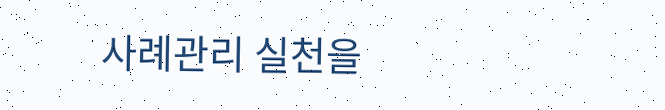사례관리 실천을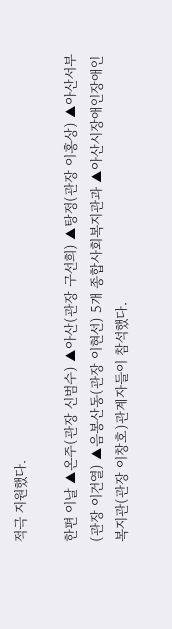적극 지원했다.

한편 이날 ▲온주(관장 신범수) ▲아산(관장 구선희) ▲탕정(관장 이홍상) ▲아산서부(관장 이건열) ▲음봉산동(관장 이현선) 5개 종합사회복지관과 ▲아산시장애인장애인복지관(관장 이창호)관계자들이 참석했다.